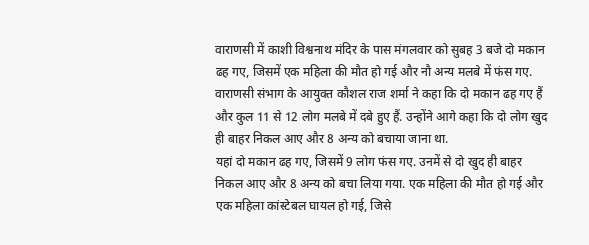वाराणसी में काशी विश्वनाथ मंदिर के पास मंगलवार को सुबह 3 बजे दो मकान ढह गए, जिसमें एक महिला की मौत हो गई और नौ अन्य मलबे में फंस गए. वाराणसी संभाग के आयुक्त कौशल राज शर्मा ने कहा कि दो मकान ढह गए हैं और कुल 11 से 12 लोग मलबे में दबे हुए हैं. उन्होंने आगे कहा कि दो लोग खुद ही बाहर निकल आए और 8 अन्य को बचाया जाना था.
यहां दो मकान ढह गए, जिसमें 9 लोग फंस गए. उनमें से दो खुद ही बाहर निकल आए और 8 अन्य को बचा लिया गया. एक महिला की मौत हो गई और एक महिला कांस्टेबल घायल हो गई, जिसे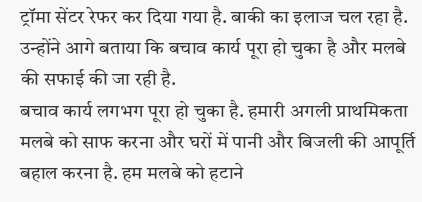ट्रॉमा सेंटर रेफर कर दिया गया है. बाकी का इलाज चल रहा है. उन्होंने आगे बताया कि बचाव कार्य पूरा हो चुका है और मलबे की सफाई की जा रही है.
बचाव कार्य लगभग पूरा हो चुका है. हमारी अगली प्राथमिकता मलबे को साफ करना और घरों में पानी और बिजली की आपूर्ति बहाल करना है. हम मलबे को हटाने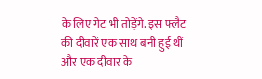के लिए गेट भी तोड़ेंगे. इस फ्लैट की दीवारें एक साथ बनी हुई थीं और एक दीवार के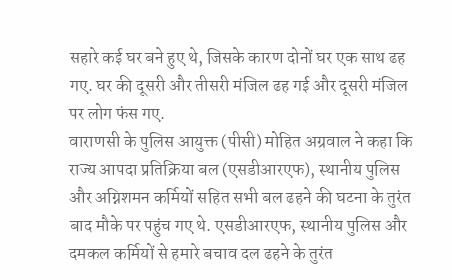सहारे कई घर बने हुए थे, जिसके कारण दोनों घर एक साथ ढह गए. घर की दूसरी और तीसरी मंजिल ढह गई और दूसरी मंजिल पर लोग फंस गए.
वाराणसी के पुलिस आयुक्त (पीसी) मोहित अग्रवाल ने कहा कि राज्य आपदा प्रतिक्रिया बल (एसडीआरएफ), स्थानीय पुलिस और अग्निशमन कर्मियों सहित सभी बल ढहने की घटना के तुरंत बाद मौके पर पहुंच गए थे. एसडीआरएफ, स्थानीय पुलिस और दमकल कर्मियों से हमारे बचाव दल ढहने के तुरंत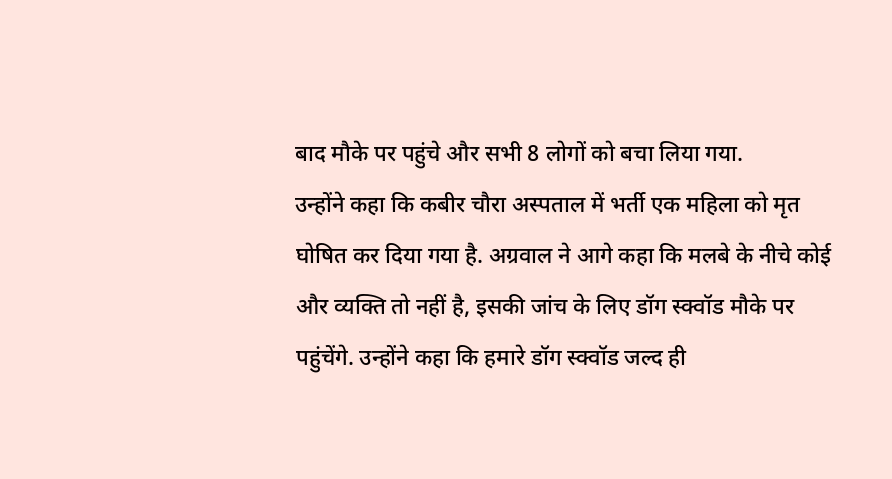बाद मौके पर पहुंचे और सभी 8 लोगों को बचा लिया गया.
उन्होंने कहा कि कबीर चौरा अस्पताल में भर्ती एक महिला को मृत घोषित कर दिया गया है. अग्रवाल ने आगे कहा कि मलबे के नीचे कोई और व्यक्ति तो नहीं है, इसकी जांच के लिए डॉग स्क्वॉड मौके पर पहुंचेंगे. उन्होंने कहा कि हमारे डॉग स्क्वॉड जल्द ही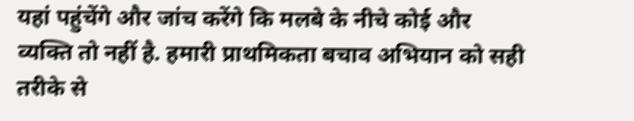यहां पहुंचेंगे और जांच करेंगे कि मलबे के नीचे कोई और व्यक्ति तो नहीं है. हमारी प्राथमिकता बचाव अभियान को सही तरीके से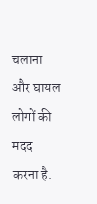चलाना और घायल लोगों की मदद करना है.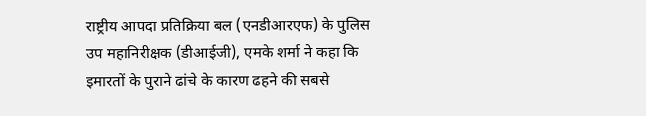राष्ट्रीय आपदा प्रतिक्रिया बल (एनडीआरएफ) के पुलिस उप महानिरीक्षक (डीआईजी), एमके शर्मा ने कहा कि इमारतों के पुराने ढांचे के कारण ढहने की सबसे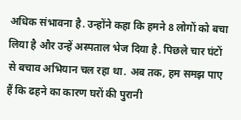अधिक संभावना है. उन्होंने कहा कि हमने 8 लोगों को बचा लिया है और उन्हें अस्पताल भेज दिया है. पिछले चार घंटों से बचाव अभियान चल रहा था. अब तक, हम समझ पाए हैं कि ढहने का कारण घरों की पुरानी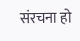संरचना हो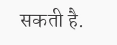सकती है.